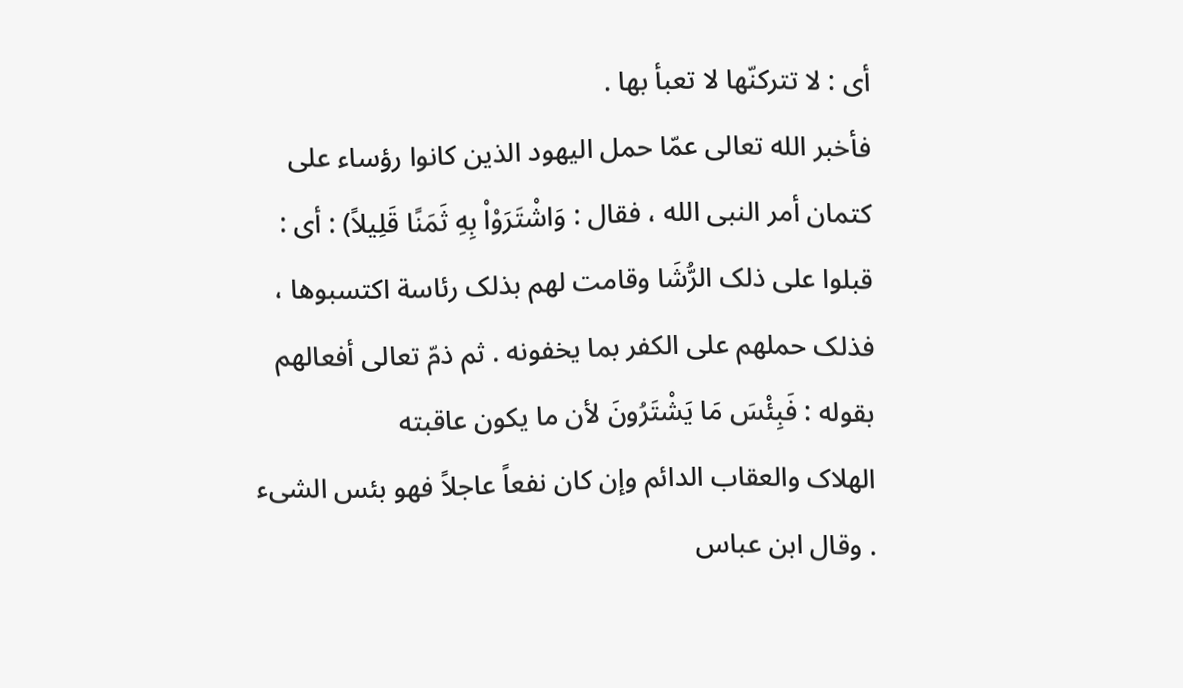أی : لا تترکنّها لا تعبأ بها .
فأخبر الله تعالى عمّا حمل الیهود الذین کانوا رؤساء على کتمان أمر النبی الله ، فقال : وَاشْتَرَوْاْ بِهِ ثَمَنًا قَلِیلاً) : أی : قبلوا على ذلک الرُّشَا وقامت لهم بذلک رئاسة اکتسبوها ، فذلک حملهم على الکفر بما یخفونه . ثم ذمّ تعالى أفعالهم بقوله : فَبِئْسَ مَا یَشْتَرُونَ لأن ما یکون عاقبته
الهلاک والعقاب الدائم وإن کان نفعاً عاجلاً فهو بئس الشیء . وقال ابن عباس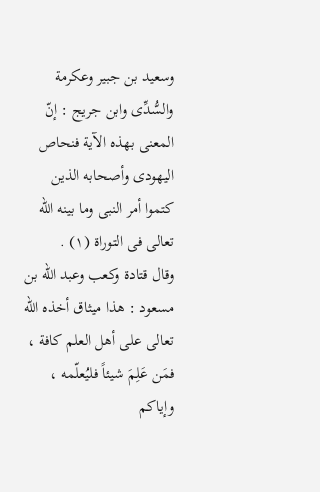وسعید بن جبیر وعکرمة والسُّدِّی وابن جریج : إنّ المعنی بهذه الآیة فنحاص الیهودی وأصحابه الذین کتموا أمر النبی وما بینه الله تعالى فى التوراة (١) .
وقال قتادة وکعب وعبد الله بن مسعود : هذا میثاق أخذه الله تعالى على أهل العلم کافة ، فمَن عَلِمَ شیئاً فلیُعلّمه ، وإیاکم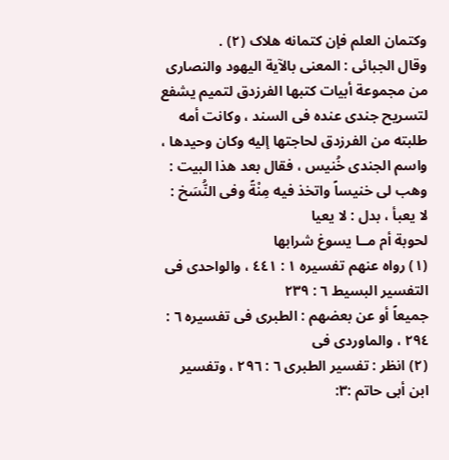وکتمان العلم فإن کتمانه هلاک (٢) .
وقال الجبائی : المعنی بالآیة الیهود والنصارى
من مجموعة أبیات کتبها الفرزدق لتمیم یشفع لتسریح جندی عنده فی السند ، وکانت أمه طلبته من الفرزدق لحاجتها إلیه وکان وحیدها ، واسم الجندی خُنیس ، فقال بعد هذا البیت : وهب لی خنیساً واتخذ فیه مِنْةً وفی النُّسَخ : لا یعبأ ، بدل : لا یعیا
لحوبة أم مــا یسوغ شرابها
(١) رواه عنهم تفسیره ١ : ٤٤١ ، والواحدی فی التفسیر البسیط ٦ : ٢٣٩
جمیعاً أو عن بعضهم : الطبری فی تفسیره ٦ : ٢٩٤ ، والماوردی فی
(٢) انظر : تفسیر الطبری ٦ : ٢٩٦ ، وتفسیر ابن أبی حاتم :٣: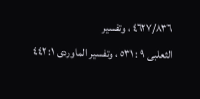٤٦٢٧/٨٣٦ ، وتفسیر
الثعلبی ٩ : ٥٣١ ، وتفسیر الماوردی ١: ٤٤٢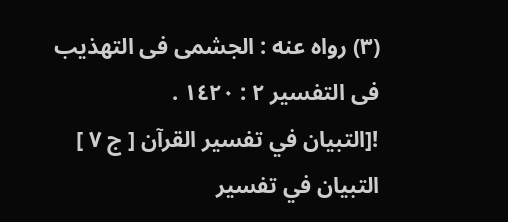(٣) رواه عنه : الجشمی فی التهذیب فی التفسیر ٢ : ١٤٢٠ .
![التبيان في تفسير القرآن [ ج ٧ ] التبيان في تفسير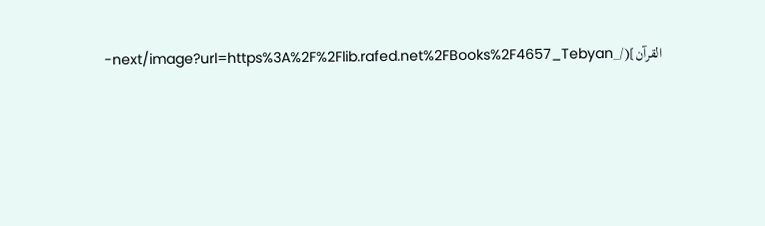القرآن](/_next/image?url=https%3A%2F%2Flib.rafed.net%2FBooks%2F4657_Tebyan-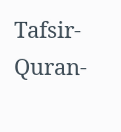Tafsir-Quran-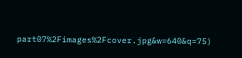part07%2Fimages%2Fcover.jpg&w=640&q=75)